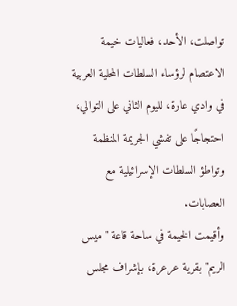تواصلت، الأحد، فعاليات خيمة الاعتصام لرؤساء السلطات المحلية العربية في وادي عارة، لليوم الثاني على التوالي، احتجاجًا على تفشي الجريمة المنظمة وتواطؤ السلطات الإسرائيلية مع العصابات.
وأقيمت الخيمة في ساحة قاعة "ميس الريم" بقرية عرعرة، بإشراف مجلس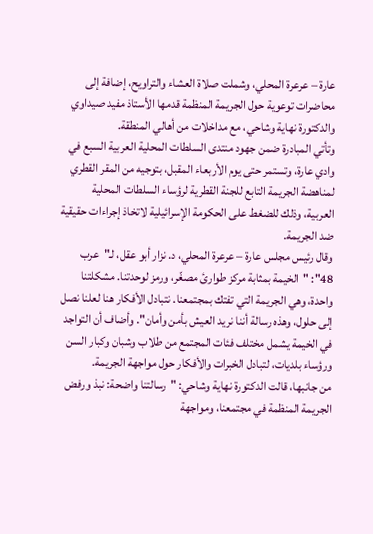عارة – عرعرة المحلي، وشملت صلاة العشاء والتراويح، إضافة إلى محاضرات توعوية حول الجريمة المنظمة قدمها الأستاذ مفيد صيداوي والدكتورة نهاية وشاحي، مع مداخلات من أهالي المنطقة.
وتأتي المبادرة ضمن جهود منتدى السلطات المحلية العربية السبع في وادي عارة، وتستمر حتى يوم الأربعاء المقبل، بتوجيه من المقر القطري لمناهضة الجريمة التابع للجنة القطرية لرؤساء السلطات المحلية العربية، وذلك للضغط على الحكومة الإسرائيلية لاتخاذ إجراءات حقيقية ضد الجريمة.
وقال رئيس مجلس عارة – عرعرة المحلي، د. نزار أبو عقل، لـ"عرب 48": "الخيمة بمثابة مركز طوارئ مصغّر، ورمز لوحدتنا. مشكلتنا واحدة، وهي الجريمة التي تفتك بمجتمعنا. نتبادل الأفكار هنا لعلنا نصل إلى حلول، وهذه رسالة أننا نريد العيش بأمن وأمان". وأضاف أن التواجد في الخيمة يشمل مختلف فئات المجتمع من طلاب وشبان وكبار السن ورؤساء بلديات، لتبادل الخبرات والأفكار حول مواجهة الجريمة.
من جانبها، قالت الدكتورة نهاية وشاحي: "رسالتنا واضحة: نبذ ورفض الجريمة المنظمة في مجتمعنا، ومواجهة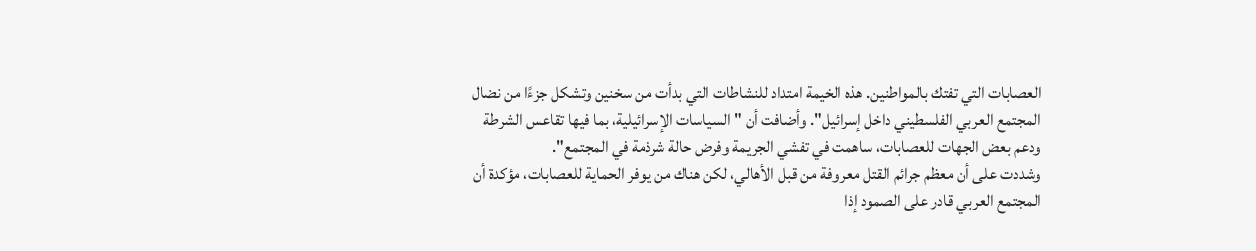العصابات التي تفتك بالمواطنين. هذه الخيمة امتداد للنشاطات التي بدأت من سخنين وتشكل جزءًا من نضال المجتمع العربي الفلسطيني داخل إسرائيل". وأضافت أن "السياسات الإسرائيلية، بما فيها تقاعس الشرطة ودعم بعض الجهات للعصابات، ساهمت في تفشي الجريمة وفرض حالة شرذمة في المجتمع".
وشددت على أن معظم جرائم القتل معروفة من قبل الأهالي، لكن هناك من يوفر الحماية للعصابات، مؤكدة أن المجتمع العربي قادر على الصمود إذا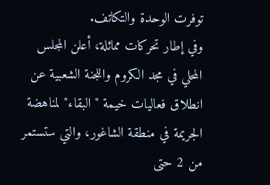توفرت الوحدة والتكاتف.
وفي إطار تحركات مماثلة، أعلن المجلس المحلي في مجد الكروم واللجنة الشعبية عن انطلاق فعاليات خيمة "البقاء" لمناهضة الجريمة في منطقة الشاغور، والتي ستستمر من 2 حتى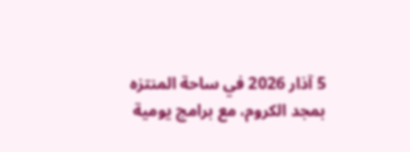5 آذار 2026 في ساحة المنتزه بمجد الكروم، مع برامج يومية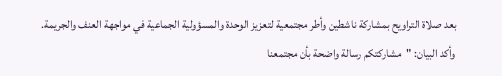بعد صلاة التراويح بمشاركة ناشطين وأطر مجتمعية لتعزيز الوحدة والمسؤولية الجماعية في مواجهة العنف والجريمة.
وأكد البيان: "مشاركتكم رسالة واضحة بأن مجتمعنا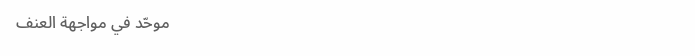موحّد في مواجهة العنف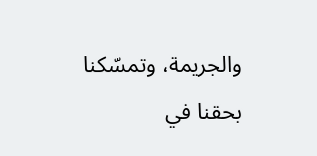والجريمة، وتمسّكنا بحقنا في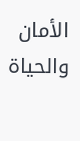الأمان والحياة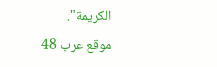الكريمة".
موقع عرب 48